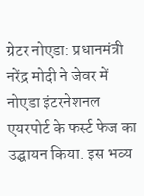ग्रेटर नोएडा: प्रधानमंत्री नरेंद्र मोदी ने जेवर में नोएडा इंटरनेशनल एयरपोर्ट के फर्स्ट फेज का उद्घायन किया. इस भव्य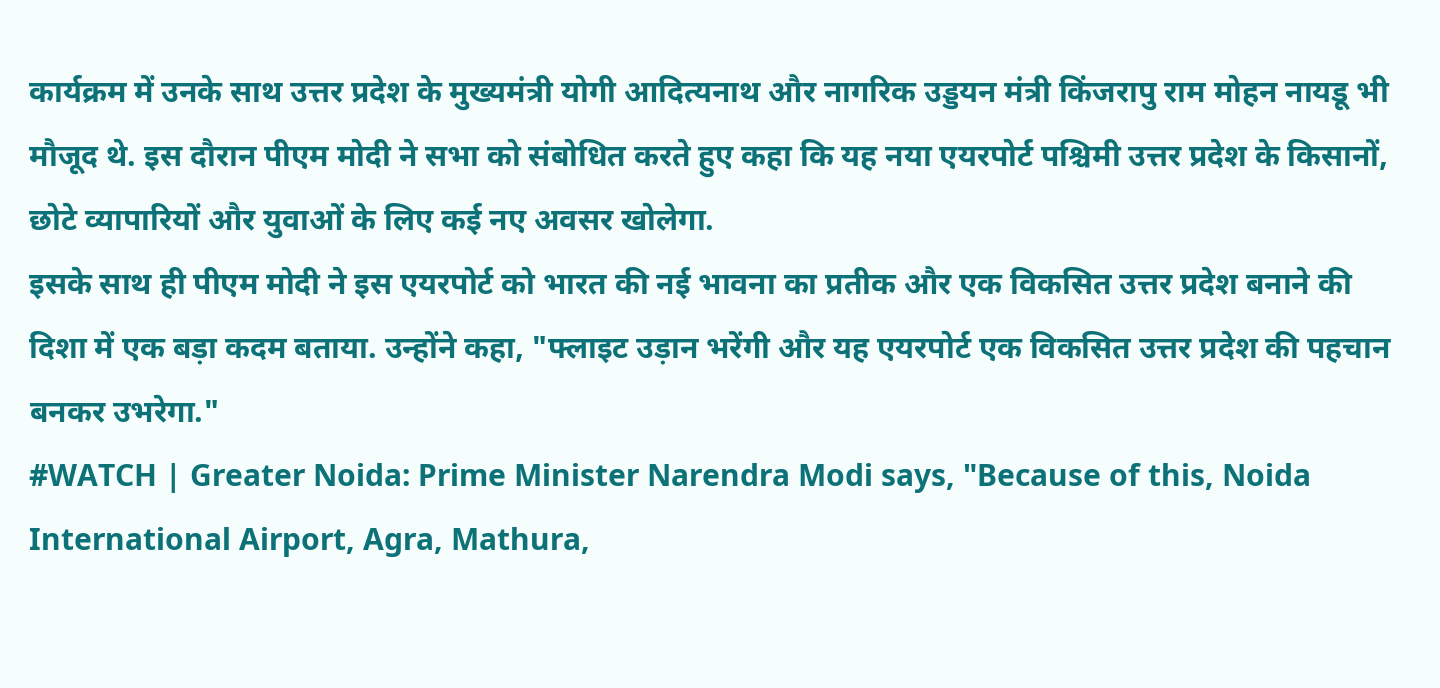कार्यक्रम में उनके साथ उत्तर प्रदेश के मुख्यमंत्री योगी आदित्यनाथ और नागरिक उड्डयन मंत्री किंजरापु राम मोहन नायडू भी मौजूद थे. इस दौरान पीएम मोदी ने सभा को संबोधित करते हुए कहा कि यह नया एयरपोर्ट पश्चिमी उत्तर प्रदेश के किसानों, छोटे व्यापारियों और युवाओं के लिए कई नए अवसर खोलेगा.
इसके साथ ही पीएम मोदी ने इस एयरपोर्ट को भारत की नई भावना का प्रतीक और एक विकसित उत्तर प्रदेश बनाने की दिशा में एक बड़ा कदम बताया. उन्होंने कहा, "फ्लाइट उड़ान भरेंगी और यह एयरपोर्ट एक विकसित उत्तर प्रदेश की पहचान बनकर उभरेगा."
#WATCH | Greater Noida: Prime Minister Narendra Modi says, "Because of this, Noida International Airport, Agra, Mathura,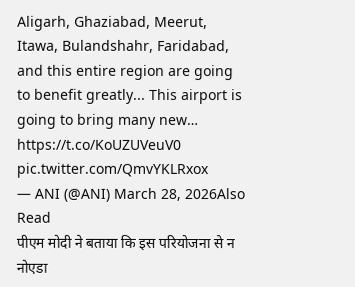Aligarh, Ghaziabad, Meerut, Itawa, Bulandshahr, Faridabad, and this entire region are going to benefit greatly... This airport is going to bring many new… https://t.co/KoUZUVeuV0 pic.twitter.com/QmvYKLRxox
— ANI (@ANI) March 28, 2026Also Read
पीएम मोदी ने बताया कि इस परियोजना से न नोएडा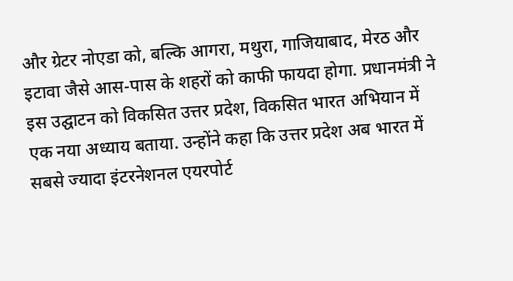और ग्रेटर नोएडा को, बल्कि आगरा, मथुरा, गाजियाबाद, मेरठ और इटावा जैसे आस-पास के शहरों को काफी फायदा होगा. प्रधानमंत्री ने इस उद्घाटन को विकसित उत्तर प्रदेश, विकसित भारत अभियान में एक नया अध्याय बताया. उन्होंने कहा कि उत्तर प्रदेश अब भारत में सबसे ज्यादा इंटरनेशनल एयरपोर्ट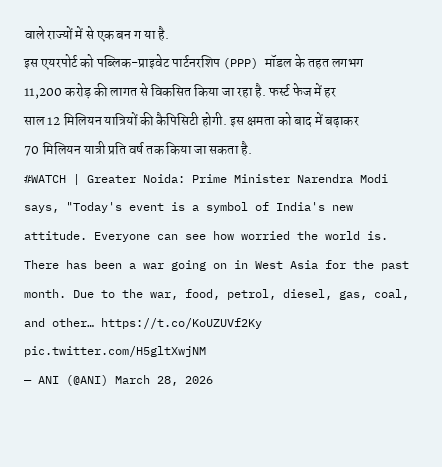वाले राज्यों में से एक बन ग या है.
इस एयरपोर्ट को पब्लिक-प्राइवेट पार्टनरशिप (PPP) मॉडल के तहत लगभग 11,200 करोड़ की लागत से विकसित किया जा रहा है. फर्स्ट फेज में हर साल 12 मिलियन यात्रियों की कैपिसिटी होगी. इस क्षमता को बाद में बढ़ाकर 70 मिलियन यात्री प्रति वर्ष तक किया जा सकता है.
#WATCH | Greater Noida: Prime Minister Narendra Modi says, "Today's event is a symbol of India's new attitude. Everyone can see how worried the world is. There has been a war going on in West Asia for the past month. Due to the war, food, petrol, diesel, gas, coal, and other… https://t.co/KoUZUVf2Ky pic.twitter.com/H5gltXwjNM
— ANI (@ANI) March 28, 2026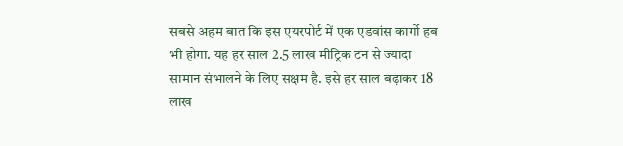सबसे अहम बात कि इस एयरपोर्ट में एक एडवांस कार्गो हब भी होगा. यह हर साल 2.5 लाख मीट्रिक टन से ज्यादा सामान संभालने के लिए सक्षम है. इसे हर साल बढ़ाकर 18 लाख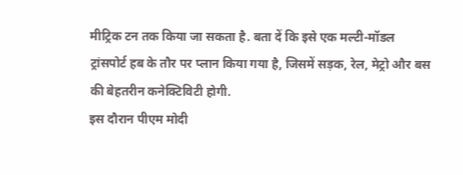मीट्रिक टन तक किया जा सकता है. बता दें कि इसे एक मल्टी-मॉडल ट्रांसपोर्ट हब के तौर पर प्लान किया गया है, जिसमें सड़क, रेल, मेट्रो और बस की बेहतरीन कनेक्टिविटी होगी.
इस दौरान पीएम मोदी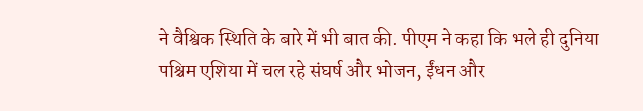ने वैश्विक स्थिति के बारे में भी बात की. पीएम ने कहा कि भले ही दुनिया पश्चिम एशिया में चल रहे संघर्ष और भोजन, ईंधन और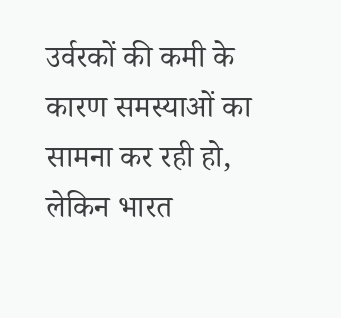उर्वरकों की कमी के कारण समस्याओं का सामना कर रही हो, लेकिन भारत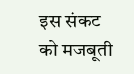इस संकट को मजबूती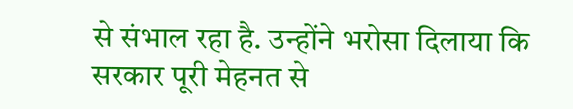से संभाल रहा है. उन्होंने भरोसा दिलाया कि सरकार पूरी मेहनत से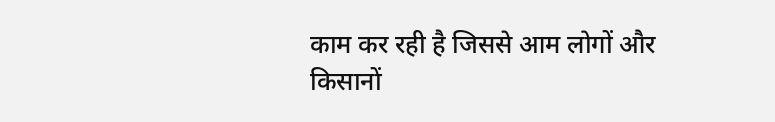काम कर रही है जिससे आम लोगों और किसानों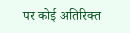पर कोई अतिरिक्त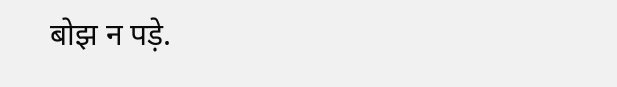बोझ न पड़े.